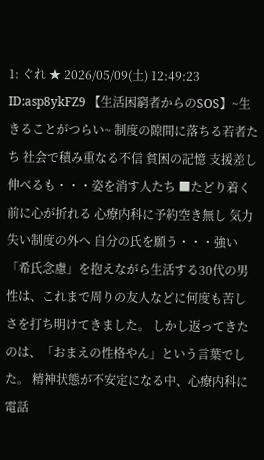1: ぐれ ★ 2026/05/09(土) 12:49:23 ID:asp8ykFZ9 【生活困窮者からのSOS】~生きることがつらい~ 制度の隙間に落ちる若者たち 社会で積み重なる不信 貧困の記憶 支援差し伸べるも・・・姿を消す人たち ■たどり着く前に心が折れる 心療内科に予約空き無し 気力失い制度の外へ 自分の氏を願う・・・強い「希氏念慮」を抱えながら生活する30代の男性は、これまで周りの友人などに何度も苦しさを打ち明けてきました。 しかし返ってきたのは、「おまえの性格やん」という言葉でした。 精神状態が不安定になる中、心療内科に電話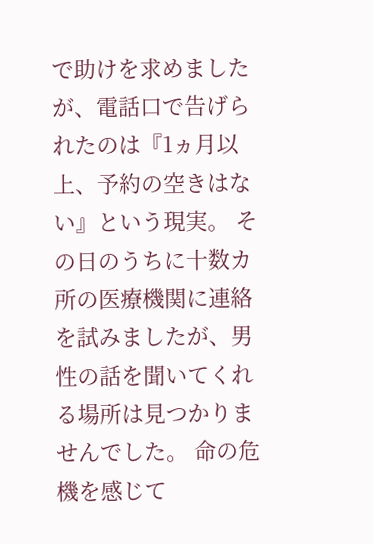で助けを求めましたが、電話口で告げられたのは『1ヵ月以上、予約の空きはない』という現実。 その日のうちに十数カ所の医療機関に連絡を試みましたが、男性の話を聞いてくれる場所は見つかりませんでした。 命の危機を感じて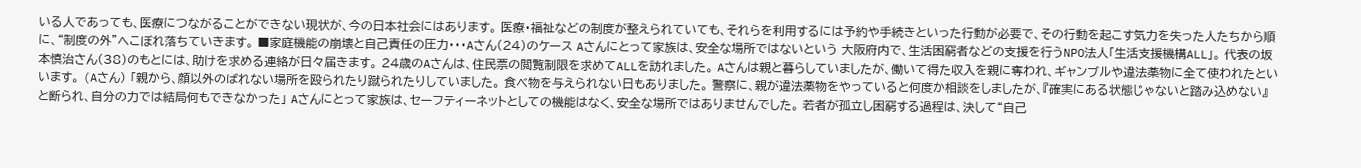いる人であっても、医療につながることができない現状が、今の日本社会にはあります。 医療・福祉などの制度が整えられていても、それらを利用するには予約や手続きといった行動が必要で、その行動を起こす気力を失った人たちから順に、“制度の外”へこぼれ落ちていきます。 ■家庭機能の崩壊と自己責任の圧力・・・Aさん(24)のケース Aさんにとって家族は、安全な場所ではないという 大阪府内で、生活困窮者などの支援を行うNPO法人「生活支援機構ALL」。 代表の坂本慎治さん(38)のもとには、助けを求める連絡が日々届きます。 24歳のAさんは、住民票の閲覧制限を求めてALLを訪れました。 Aさんは親と暮らしていましたが、働いて得た収入を親に奪われ、ギャンブルや違法薬物に全て使われたといいます。 (Aさん) 「親から、顔以外のばれない場所を殴られたり蹴られたりしていました。 食べ物を与えられない日もありました。 警察に、親が違法薬物をやっていると何度か相談をしましたが、『確実にある状態じゃないと踏み込めない』と断られ、自分の力では結局何もできなかった」 Aさんにとって家族は、セーフティーネットとしての機能はなく、安全な場所ではありませんでした。 若者が孤立し困窮する過程は、決して“自己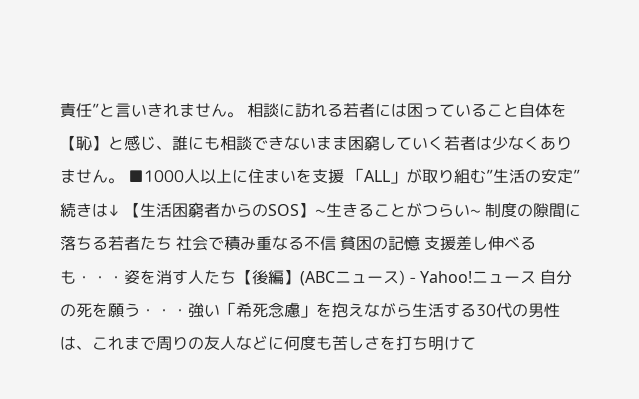責任”と言いきれません。 相談に訪れる若者には困っていること自体を【恥】と感じ、誰にも相談できないまま困窮していく若者は少なくありません。 ■1000人以上に住まいを支援 「ALL」が取り組む”生活の安定” 続きは↓ 【生活困窮者からのSOS】~生きることがつらい~ 制度の隙間に落ちる若者たち 社会で積み重なる不信 貧困の記憶 支援差し伸べるも・・・姿を消す人たち【後編】(ABCニュース) - Yahoo!ニュース 自分の死を願う・・・強い「希死念慮」を抱えながら生活する30代の男性は、これまで周りの友人などに何度も苦しさを打ち明けて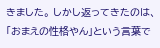きました。 しかし返ってきたのは、「おまえの性格やん」という言葉で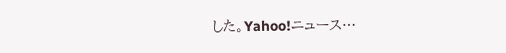した。Yahoo!ニュース…